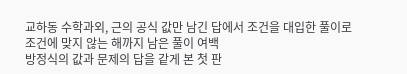교하동 수학과외, 근의 공식 값만 남긴 답에서 조건을 대입한 풀이로
조건에 맞지 않는 해까지 남은 풀이 여백
방정식의 값과 문제의 답을 같게 본 첫 판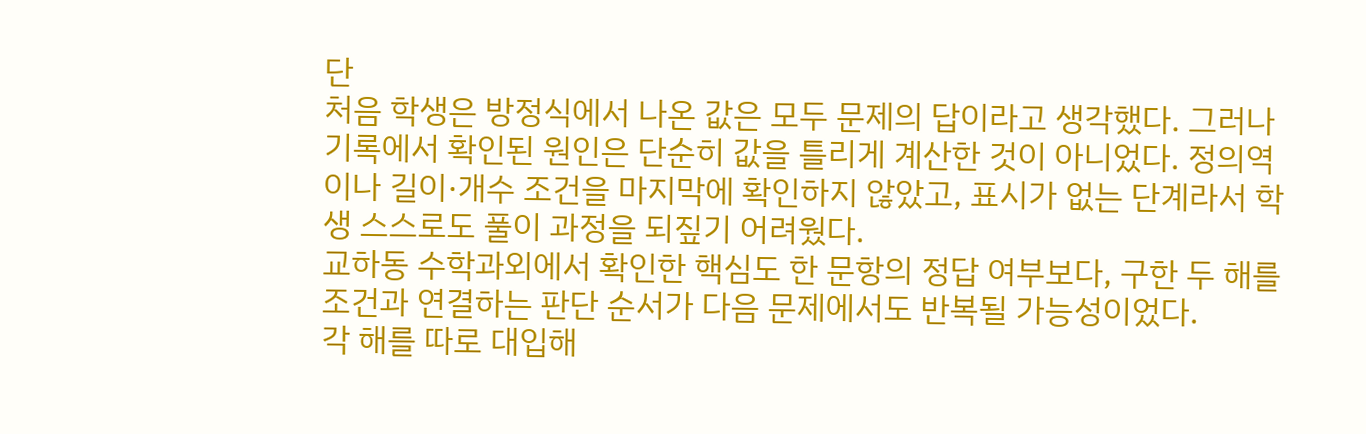단
처음 학생은 방정식에서 나온 값은 모두 문제의 답이라고 생각했다. 그러나 기록에서 확인된 원인은 단순히 값을 틀리게 계산한 것이 아니었다. 정의역이나 길이·개수 조건을 마지막에 확인하지 않았고, 표시가 없는 단계라서 학생 스스로도 풀이 과정을 되짚기 어려웠다.
교하동 수학과외에서 확인한 핵심도 한 문항의 정답 여부보다, 구한 두 해를 조건과 연결하는 판단 순서가 다음 문제에서도 반복될 가능성이었다.
각 해를 따로 대입해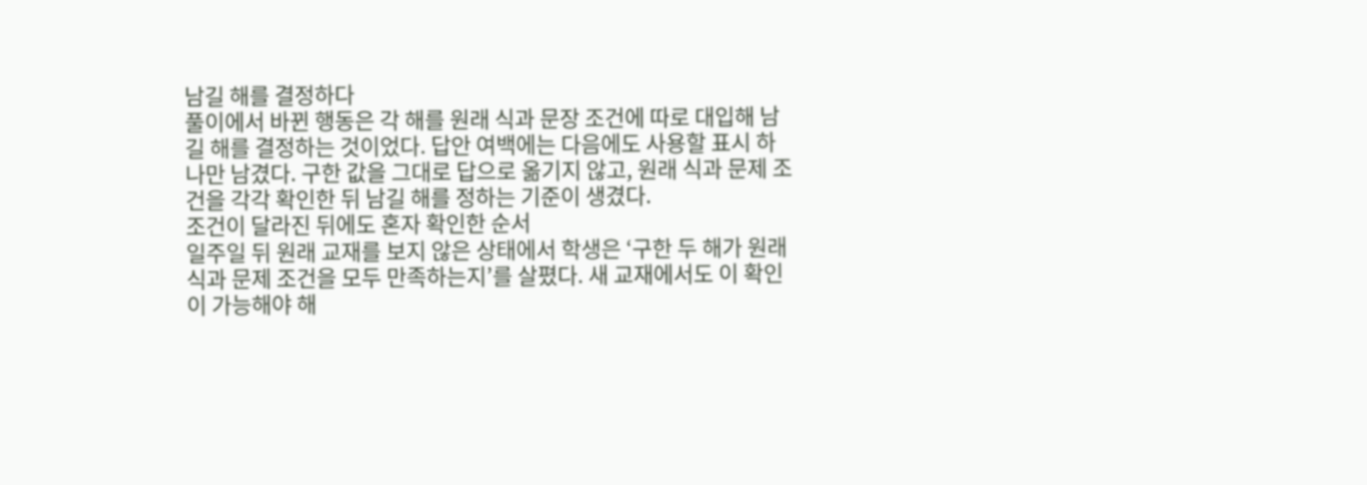남길 해를 결정하다
풀이에서 바뀐 행동은 각 해를 원래 식과 문장 조건에 따로 대입해 남길 해를 결정하는 것이었다. 답안 여백에는 다음에도 사용할 표시 하나만 남겼다. 구한 값을 그대로 답으로 옮기지 않고, 원래 식과 문제 조건을 각각 확인한 뒤 남길 해를 정하는 기준이 생겼다.
조건이 달라진 뒤에도 혼자 확인한 순서
일주일 뒤 원래 교재를 보지 않은 상태에서 학생은 ‘구한 두 해가 원래 식과 문제 조건을 모두 만족하는지’를 살폈다. 새 교재에서도 이 확인이 가능해야 해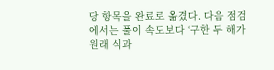당 항목을 완료로 옮겼다. 다음 점검에서는 풀이 속도보다 ‘구한 두 해가 원래 식과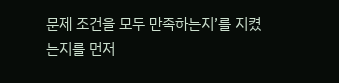문제 조건을 모두 만족하는지’를 지켰는지를 먼저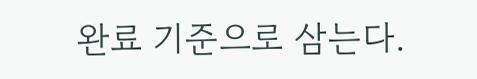완료 기준으로 삼는다.